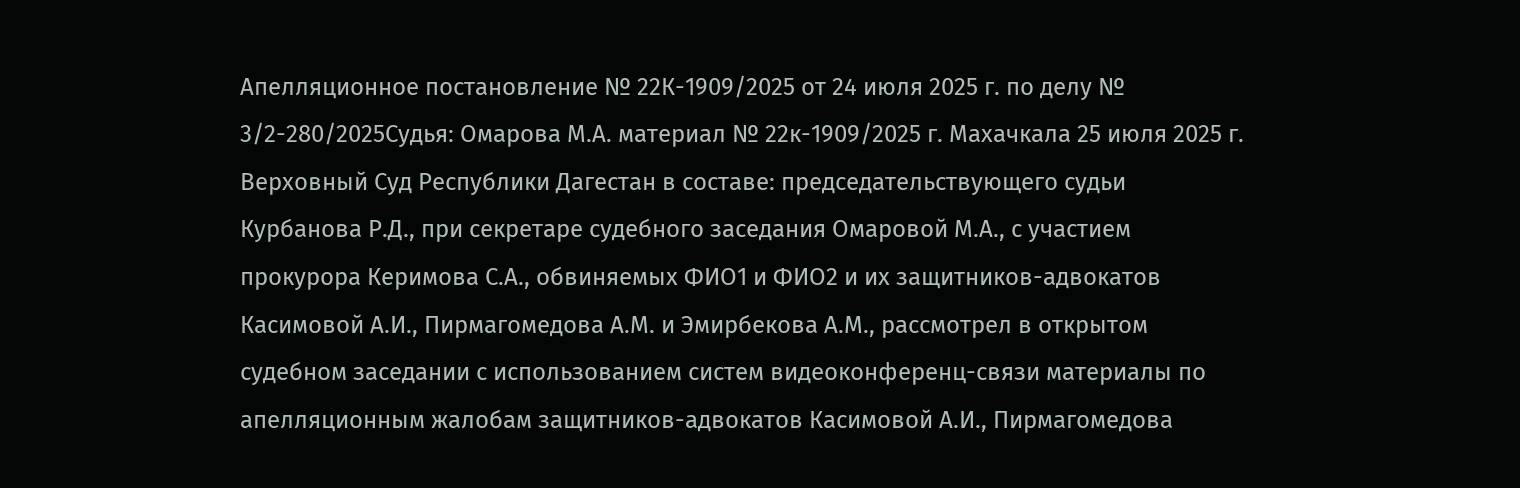Апелляционное постановление № 22К-1909/2025 от 24 июля 2025 г. по делу № 3/2-280/2025Судья: Омарова М.А. материал № 22к-1909/2025 г. Махачкала 25 июля 2025 г. Верховный Суд Республики Дагестан в составе: председательствующего судьи Курбанова Р.Д., при секретаре судебного заседания Омаровой М.А., с участием прокурора Керимова С.А., обвиняемых ФИО1 и ФИО2 и их защитников-адвокатов Касимовой А.И., Пирмагомедова А.М. и Эмирбекова А.М., рассмотрел в открытом судебном заседании с использованием систем видеоконференц-связи материалы по апелляционным жалобам защитников-адвокатов Касимовой А.И., Пирмагомедова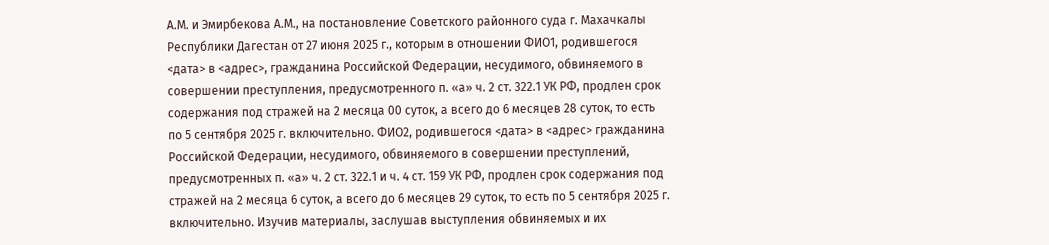А.М. и Эмирбекова А.М., на постановление Советского районного суда г. Махачкалы Республики Дагестан от 27 июня 2025 г., которым в отношении ФИО1, родившегося <дата> в <адрес>, гражданина Российской Федерации, несудимого, обвиняемого в совершении преступления, предусмотренного п. «а» ч. 2 ст. 322.1 УК РФ, продлен срок содержания под стражей на 2 месяца 00 суток, а всего до 6 месяцев 28 суток, то есть по 5 сентября 2025 г. включительно. ФИО2, родившегося <дата> в <адрес> гражданина Российской Федерации, несудимого, обвиняемого в совершении преступлений, предусмотренных п. «а» ч. 2 ст. 322.1 и ч. 4 ст. 159 УК РФ, продлен срок содержания под стражей на 2 месяца 6 суток, а всего до 6 месяцев 29 суток, то есть по 5 сентября 2025 г. включительно. Изучив материалы, заслушав выступления обвиняемых и их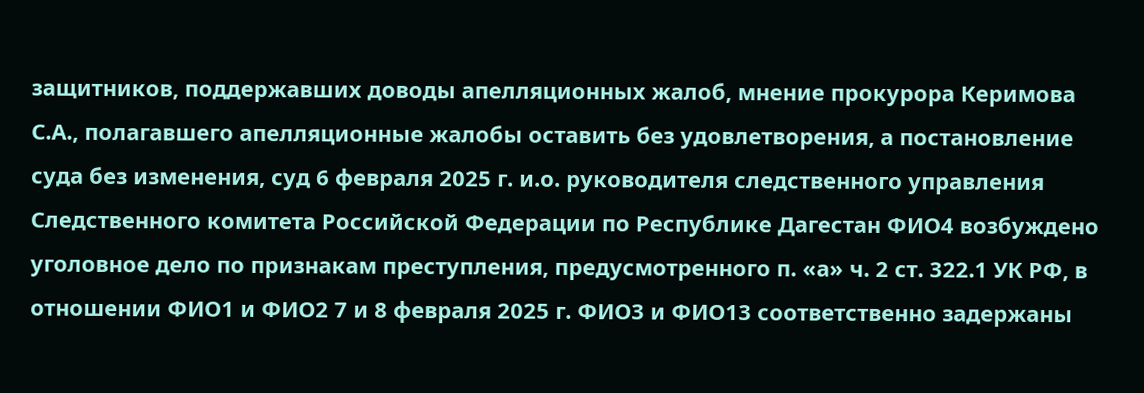защитников, поддержавших доводы апелляционных жалоб, мнение прокурора Керимова С.А., полагавшего апелляционные жалобы оставить без удовлетворения, а постановление суда без изменения, суд 6 февраля 2025 г. и.о. руководителя следственного управления Следственного комитета Российской Федерации по Республике Дагестан ФИО4 возбуждено уголовное дело по признакам преступления, предусмотренного п. «а» ч. 2 ст. 322.1 УК РФ, в отношении ФИО1 и ФИО2 7 и 8 февраля 2025 г. ФИО3 и ФИО13 соответственно задержаны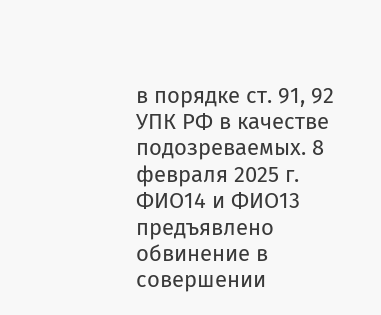в порядке ст. 91, 92 УПК РФ в качестве подозреваемых. 8 февраля 2025 г. ФИО14 и ФИО13 предъявлено обвинение в совершении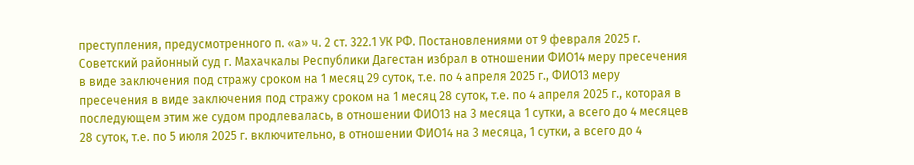преступления, предусмотренного п. «а» ч. 2 ст. 322.1 УК РФ. Постановлениями от 9 февраля 2025 г. Советский районный суд г. Махачкалы Республики Дагестан избрал в отношении ФИО14 меру пресечения в виде заключения под стражу сроком на 1 месяц 29 суток, т.е. по 4 апреля 2025 г., ФИО13 меру пресечения в виде заключения под стражу сроком на 1 месяц 28 суток, т.е. по 4 апреля 2025 г., которая в последующем этим же судом продлевалась, в отношении ФИО13 на 3 месяца 1 сутки, а всего до 4 месяцев 28 суток, т.е. по 5 июля 2025 г. включительно, в отношении ФИО14 на 3 месяца, 1 сутки, а всего до 4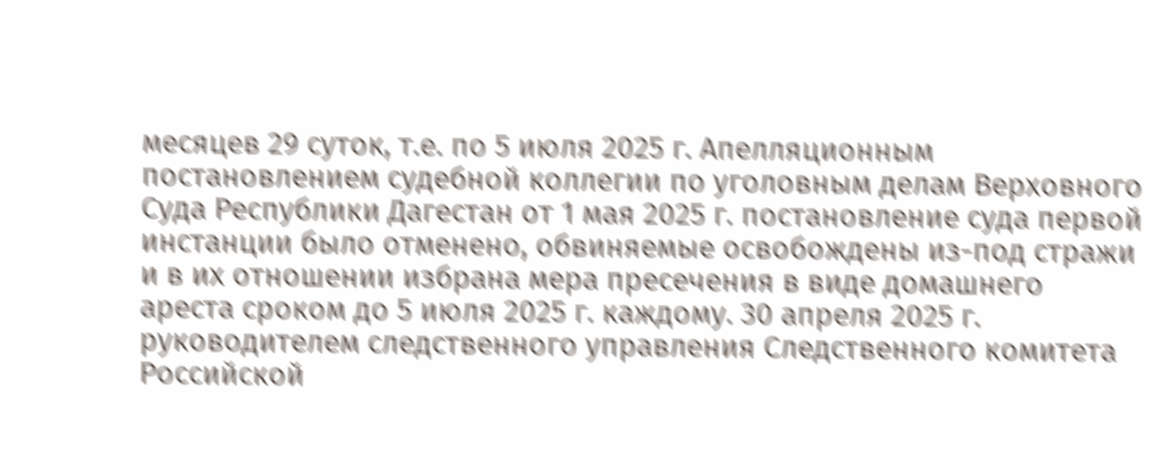месяцев 29 суток, т.е. по 5 июля 2025 г. Апелляционным постановлением судебной коллегии по уголовным делам Верховного Суда Республики Дагестан от 1 мая 2025 г. постановление суда первой инстанции было отменено, обвиняемые освобождены из-под стражи и в их отношении избрана мера пресечения в виде домашнего ареста сроком до 5 июля 2025 г. каждому. 30 апреля 2025 г. руководителем следственного управления Следственного комитета Российской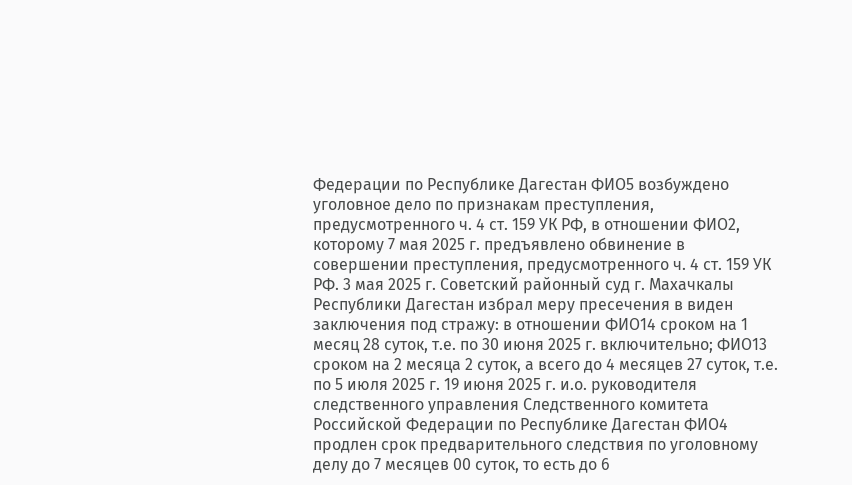Федерации по Республике Дагестан ФИО5 возбуждено уголовное дело по признакам преступления, предусмотренного ч. 4 ст. 159 УК РФ, в отношении ФИО2, которому 7 мая 2025 г. предъявлено обвинение в совершении преступления, предусмотренного ч. 4 ст. 159 УК РФ. 3 мая 2025 г. Советский районный суд г. Махачкалы Республики Дагестан избрал меру пресечения в виден заключения под стражу: в отношении ФИО14 сроком на 1 месяц 28 суток, т.е. по 30 июня 2025 г. включительно; ФИО13 сроком на 2 месяца 2 суток, а всего до 4 месяцев 27 суток, т.е. по 5 июля 2025 г. 19 июня 2025 г. и.о. руководителя следственного управления Следственного комитета Российской Федерации по Республике Дагестан ФИО4 продлен срок предварительного следствия по уголовному делу до 7 месяцев 00 суток, то есть до 6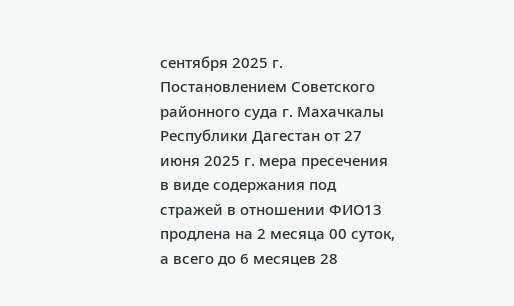сентября 2025 г. Постановлением Советского районного суда г. Махачкалы Республики Дагестан от 27 июня 2025 г. мера пресечения в виде содержания под стражей в отношении ФИО13 продлена на 2 месяца 00 суток, а всего до 6 месяцев 28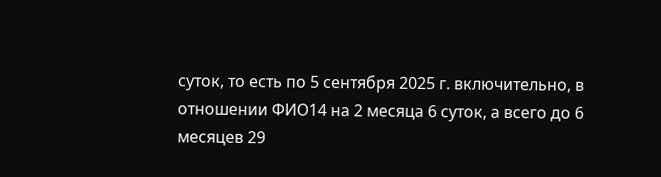суток, то есть по 5 сентября 2025 г. включительно, в отношении ФИО14 на 2 месяца 6 суток, а всего до 6 месяцев 29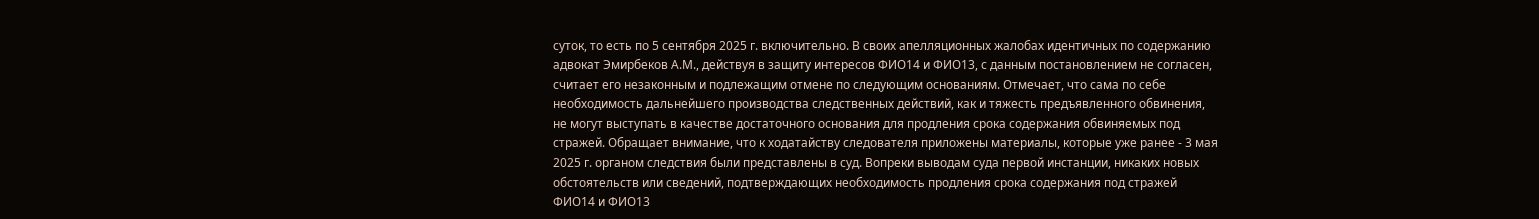суток, то есть по 5 сентября 2025 г. включительно. В своих апелляционных жалобах идентичных по содержанию адвокат Эмирбеков А.М., действуя в защиту интересов ФИО14 и ФИО13, с данным постановлением не согласен, считает его незаконным и подлежащим отмене по следующим основаниям. Отмечает, что сама по себе необходимость дальнейшего производства следственных действий, как и тяжесть предъявленного обвинения, не могут выступать в качестве достаточного основания для продления срока содержания обвиняемых под стражей. Обращает внимание, что к ходатайству следователя приложены материалы, которые уже ранее - 3 мая 2025 г. органом следствия были представлены в суд. Вопреки выводам суда первой инстанции, никаких новых обстоятельств или сведений, подтверждающих необходимость продления срока содержания под стражей ФИО14 и ФИО13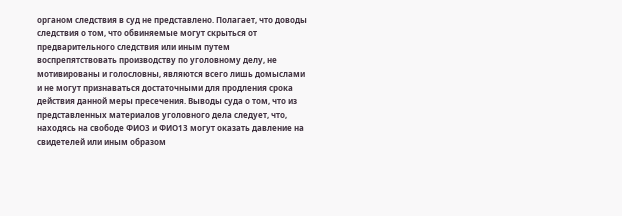органом следствия в суд не представлено. Полагает, что доводы следствия о том, что обвиняемые могут скрыться от предварительного следствия или иным путем воспрепятствовать производству по уголовному делу, не мотивированы и голословны, являются всего лишь домыслами и не могут признаваться достаточными для продления срока действия данной меры пресечения. Выводы суда о том, что из представленных материалов уголовного дела следует, что, находясь на свободе ФИО3 и ФИО13 могут оказать давление на свидетелей или иным образом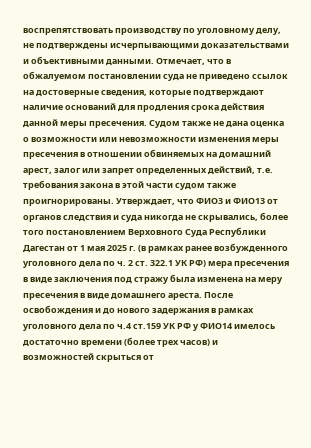воспрепятствовать производству по уголовному делу, не подтверждены исчерпывающими доказательствами и объективными данными. Отмечает, что в обжалуемом постановлении суда не приведено ссылок на достоверные сведения, которые подтверждают наличие оснований для продления срока действия данной меры пресечения. Судом также не дана оценка о возможности или невозможности изменения меры пресечения в отношении обвиняемых на домашний арест, залог или запрет определенных действий, т.е. требования закона в этой части судом также проигнорированы. Утверждает, что ФИО3 и ФИО13 от органов следствия и суда никогда не скрывались, более того постановлением Верховного Суда Республики Дагестан от 1 мая 2025 г. (в рамках ранее возбужденного уголовного дела по ч. 2 ст. 322.1 УК РФ) мера пресечения в виде заключения под стражу была изменена на меру пресечения в виде домашнего ареста. После освобождения и до нового задержания в рамках уголовного дела по ч.4 ст.159 УК РФ у ФИО14 имелось достаточно времени (более трех часов) и возможностей скрыться от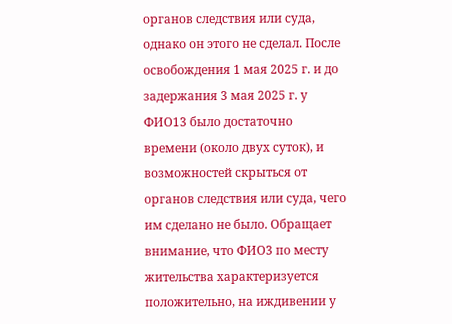органов следствия или суда, однако он этого не сделал. После освобождения 1 мая 2025 г. и до задержания 3 мая 2025 г. у ФИО13 было достаточно времени (около двух суток), и возможностей скрыться от органов следствия или суда, чего им сделано не было. Обращает внимание, что ФИО3 по месту жительства характеризуется положительно, на иждивении у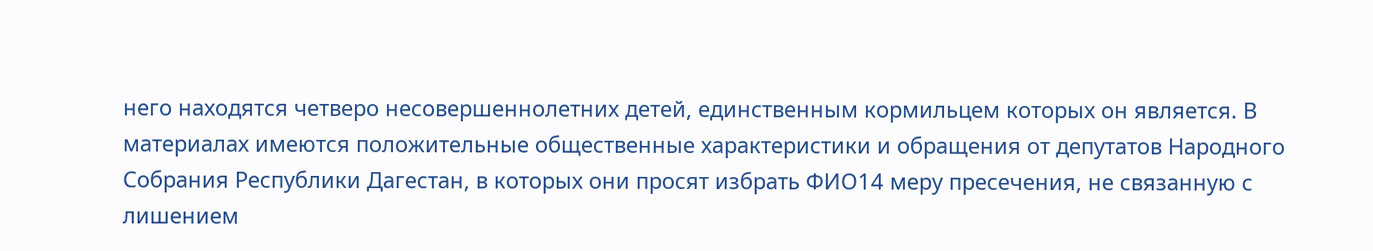него находятся четверо несовершеннолетних детей, единственным кормильцем которых он является. В материалах имеются положительные общественные характеристики и обращения от депутатов Народного Собрания Республики Дагестан, в которых они просят избрать ФИО14 меру пресечения, не связанную с лишением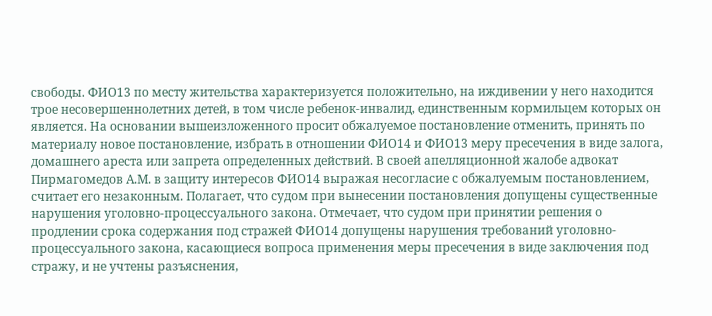свободы. ФИО13 по месту жительства характеризуется положительно, на иждивении у него находится трое несовершеннолетних детей, в том числе ребенок-инвалид, единственным кормильцем которых он является. На основании вышеизложенного просит обжалуемое постановление отменить, принять по материалу новое постановление, избрать в отношении ФИО14 и ФИО13 меру пресечения в виде залога, домашнего ареста или запрета определенных действий. В своей апелляционной жалобе адвокат Пирмагомедов А.М. в защиту интересов ФИО14 выражая несогласие с обжалуемым постановлением, считает его незаконным. Полагает, что судом при вынесении постановления допущены существенные нарушения уголовно-процессуального закона. Отмечает, что судом при принятии решения о продлении срока содержания под стражей ФИО14 допущены нарушения требований уголовно-процессуального закона, касающиеся вопроса применения меры пресечения в виде заключения под стражу, и не учтены разъяснения,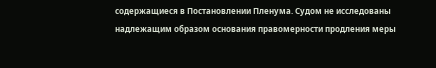содержащиеся в Постановлении Пленума. Судом не исследованы надлежащим образом основания правомерности продления меры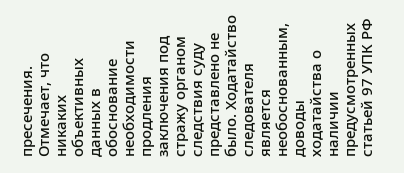пресечения. Отмечает, что никаких объективных данных в обоснование необходимости продления заключения под стражу органом следствия суду представлено не было. Ходатайство следователя является необоснованным, доводы ходатайства о наличии предусмотренных статьей 97 УПК РФ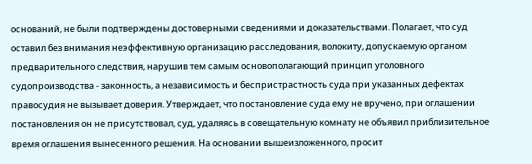оснований, не были подтверждены достоверными сведениями и доказательствами. Полагает, что суд оставил без внимания неэффективную организацию расследования, волокиту, допускаемую органом предварительного следствия, нарушив тем самым основополагающий принцип уголовного судопроизводства - законность, а независимость и беспристрастность суда при указанных дефектах правосудия не вызывает доверия. Утверждает, что постановление суда ему не вручено, при оглашении постановления он не присутствовал, суд, удаляясь в совещательную комнату не объявил приблизительное время оглашения вынесенного решения. На основании вышеизложенного, просит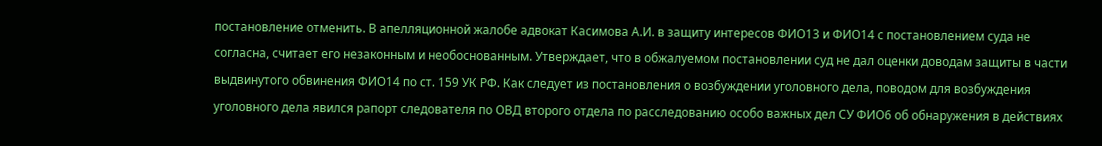постановление отменить. В апелляционной жалобе адвокат Касимова А.И. в защиту интересов ФИО13 и ФИО14 с постановлением суда не согласна, считает его незаконным и необоснованным. Утверждает, что в обжалуемом постановлении суд не дал оценки доводам защиты в части выдвинутого обвинения ФИО14 по ст. 159 УК РФ. Как следует из постановления о возбуждении уголовного дела, поводом для возбуждения уголовного дела явился рапорт следователя по ОВД второго отдела по расследованию особо важных дел СУ ФИО6 об обнаружения в действиях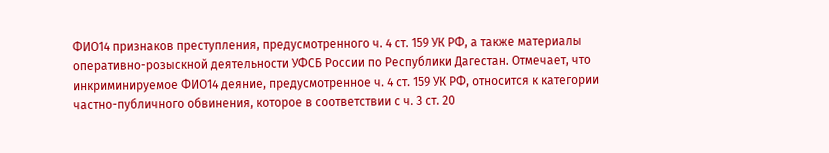ФИО14 признаков преступления, предусмотренного ч. 4 ст. 159 УК РФ, а также материалы оперативно-розыскной деятельности УФСБ России по Республики Дагестан. Отмечает, что инкриминируемое ФИО14 деяние, предусмотренное ч. 4 ст. 159 УК РФ, относится к категории частно-публичного обвинения, которое в соответствии с ч. 3 ст. 20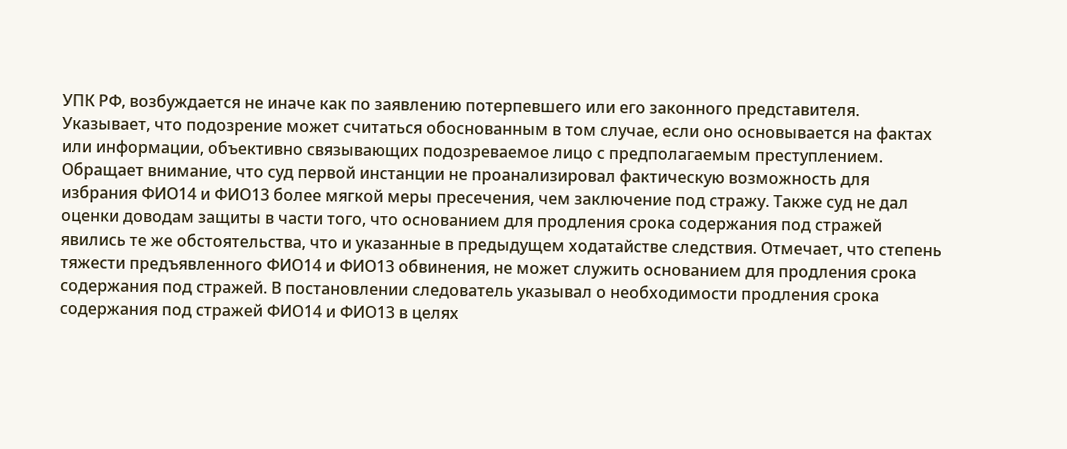УПК РФ, возбуждается не иначе как по заявлению потерпевшего или его законного представителя. Указывает, что подозрение может считаться обоснованным в том случае, если оно основывается на фактах или информации, объективно связывающих подозреваемое лицо с предполагаемым преступлением. Обращает внимание, что суд первой инстанции не проанализировал фактическую возможность для избрания ФИО14 и ФИО13 более мягкой меры пресечения, чем заключение под стражу. Также суд не дал оценки доводам защиты в части того, что основанием для продления срока содержания под стражей явились те же обстоятельства, что и указанные в предыдущем ходатайстве следствия. Отмечает, что степень тяжести предъявленного ФИО14 и ФИО13 обвинения, не может служить основанием для продления срока содержания под стражей. В постановлении следователь указывал о необходимости продления срока содержания под стражей ФИО14 и ФИО13 в целях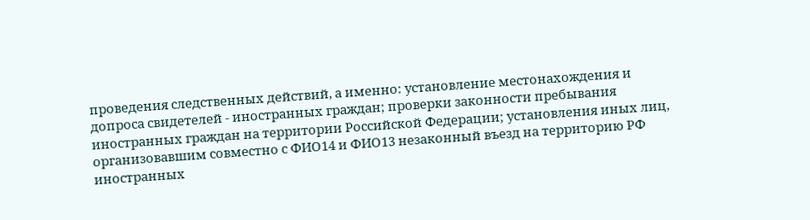проведения следственных действий, а именно: установление местонахождения и допроса свидетелей - иностранных граждан; проверки законности пребывания иностранных граждан на территории Российской Федерации; установления иных лиц, организовавшим совместно с ФИО14 и ФИО13 незаконный въезд на территорию РФ иностранных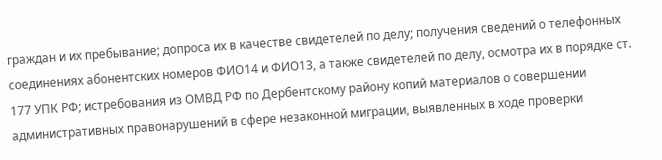граждан и их пребывание; допроса их в качестве свидетелей по делу; получения сведений о телефонных соединениях абонентских номеров ФИО14 и ФИО13, а также свидетелей по делу, осмотра их в порядке ст. 177 УПК РФ; истребования из ОМВД РФ по Дербентскому району копий материалов о совершении административных правонарушений в сфере незаконной миграции, выявленных в ходе проверки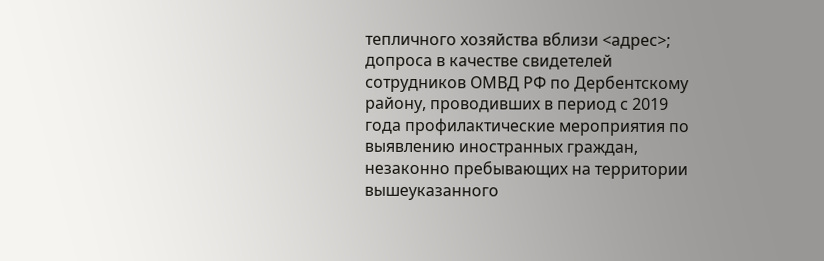тепличного хозяйства вблизи <адрес>; допроса в качестве свидетелей сотрудников ОМВД РФ по Дербентскому району, проводивших в период с 2019 года профилактические мероприятия по выявлению иностранных граждан, незаконно пребывающих на территории вышеуказанного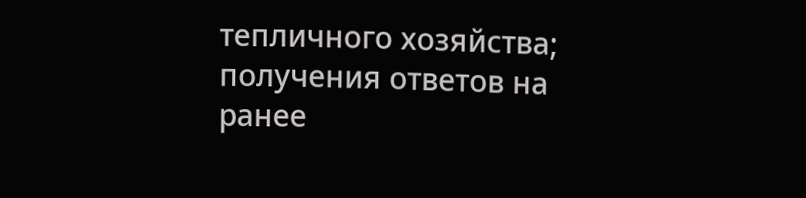тепличного хозяйства; получения ответов на ранее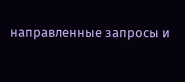направленные запросы и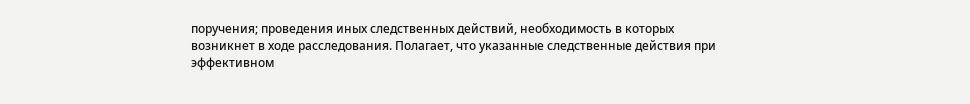поручения; проведения иных следственных действий, необходимость в которых возникнет в ходе расследования. Полагает, что указанные следственные действия при эффективном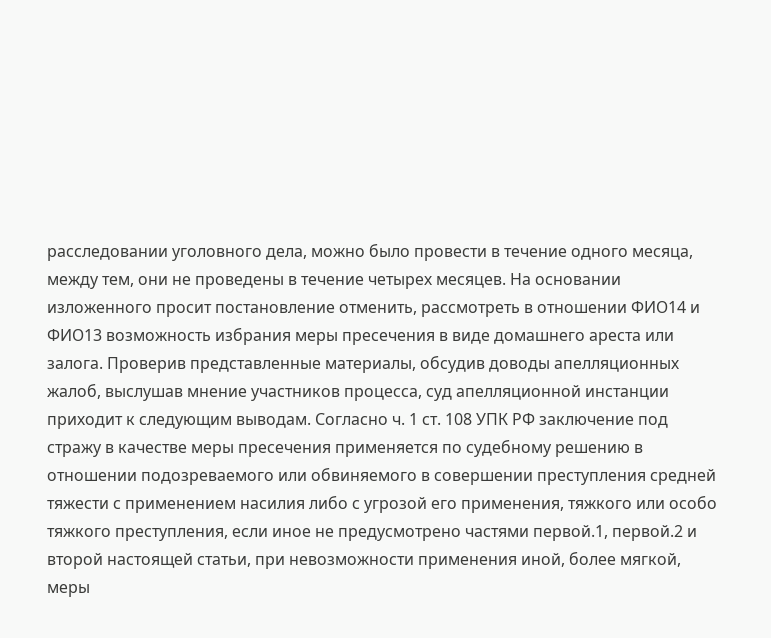расследовании уголовного дела, можно было провести в течение одного месяца, между тем, они не проведены в течение четырех месяцев. На основании изложенного просит постановление отменить, рассмотреть в отношении ФИО14 и ФИО13 возможность избрания меры пресечения в виде домашнего ареста или залога. Проверив представленные материалы, обсудив доводы апелляционных жалоб, выслушав мнение участников процесса, суд апелляционной инстанции приходит к следующим выводам. Согласно ч. 1 ст. 108 УПК РФ заключение под стражу в качестве меры пресечения применяется по судебному решению в отношении подозреваемого или обвиняемого в совершении преступления средней тяжести с применением насилия либо с угрозой его применения, тяжкого или особо тяжкого преступления, если иное не предусмотрено частями первой.1, первой.2 и второй настоящей статьи, при невозможности применения иной, более мягкой, меры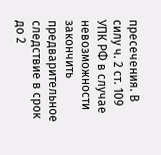пресечения. В силу ч. 2 ст. 109 УПК РФ в случае невозможности закончить предварительное следствие в срок до 2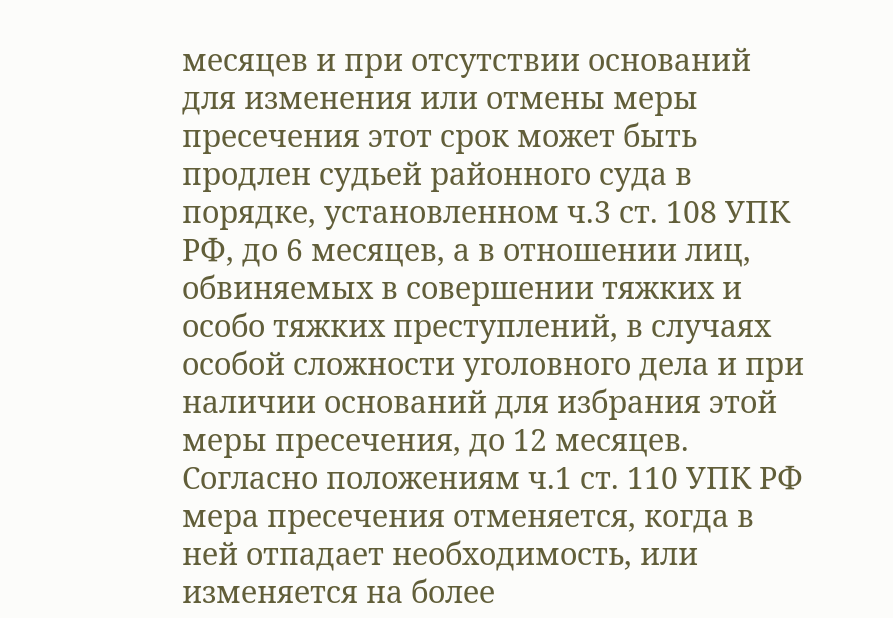месяцев и при отсутствии оснований для изменения или отмены меры пресечения этот срок может быть продлен судьей районного суда в порядке, установленном ч.3 ст. 108 УПК РФ, до 6 месяцев, а в отношении лиц, обвиняемых в совершении тяжких и особо тяжких преступлений, в случаях особой сложности уголовного дела и при наличии оснований для избрания этой меры пресечения, до 12 месяцев. Согласно положениям ч.1 ст. 110 УПК РФ мера пресечения отменяется, когда в ней отпадает необходимость, или изменяется на более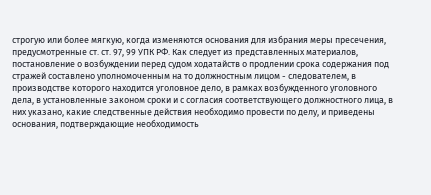строгую или более мягкую, когда изменяются основания для избрания меры пресечения, предусмотренные ст. ст. 97, 99 УПК РФ. Как следует из представленных материалов, постановление о возбуждении перед судом ходатайств о продлении срока содержания под стражей составлено уполномоченным на то должностным лицом - следователем, в производстве которого находится уголовное дело, в рамках возбужденного уголовного дела, в установленные законом сроки и с согласия соответствующего должностного лица, в них указано, какие следственные действия необходимо провести по делу, и приведены основания, подтверждающие необходимость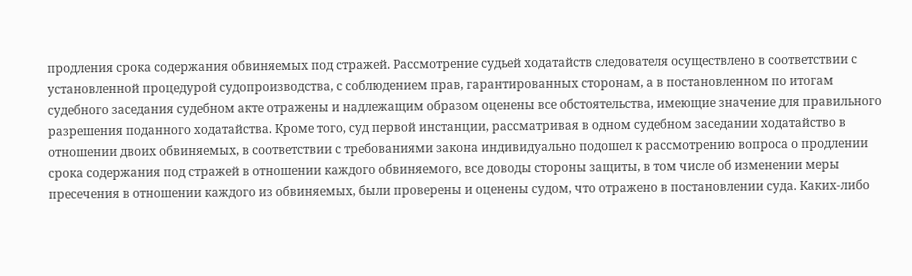продления срока содержания обвиняемых под стражей. Рассмотрение судьей ходатайств следователя осуществлено в соответствии с установленной процедурой судопроизводства, с соблюдением прав, гарантированных сторонам, а в постановленном по итогам судебного заседания судебном акте отражены и надлежащим образом оценены все обстоятельства, имеющие значение для правильного разрешения поданного ходатайства. Кроме того, суд первой инстанции, рассматривая в одном судебном заседании ходатайство в отношении двоих обвиняемых, в соответствии с требованиями закона индивидуально подошел к рассмотрению вопроса о продлении срока содержания под стражей в отношении каждого обвиняемого, все доводы стороны защиты, в том числе об изменении меры пресечения в отношении каждого из обвиняемых, были проверены и оценены судом, что отражено в постановлении суда. Каких-либо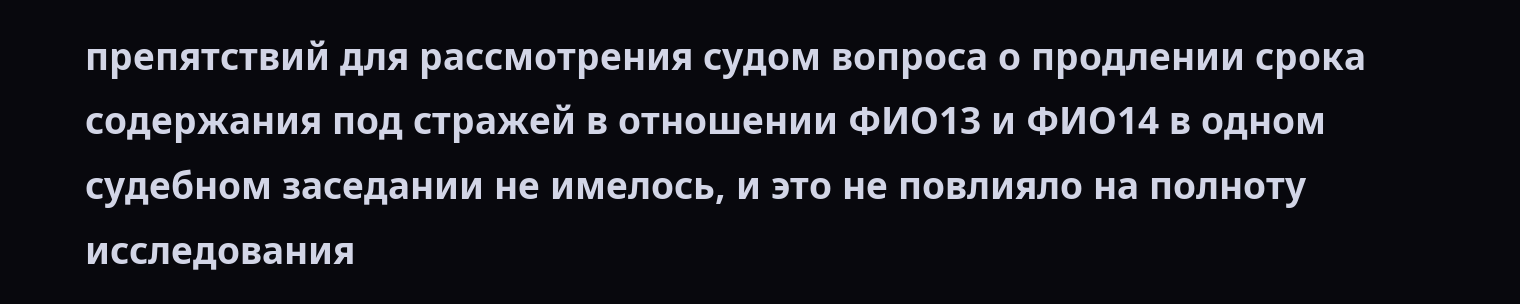препятствий для рассмотрения судом вопроса о продлении срока содержания под стражей в отношении ФИО13 и ФИО14 в одном судебном заседании не имелось, и это не повлияло на полноту исследования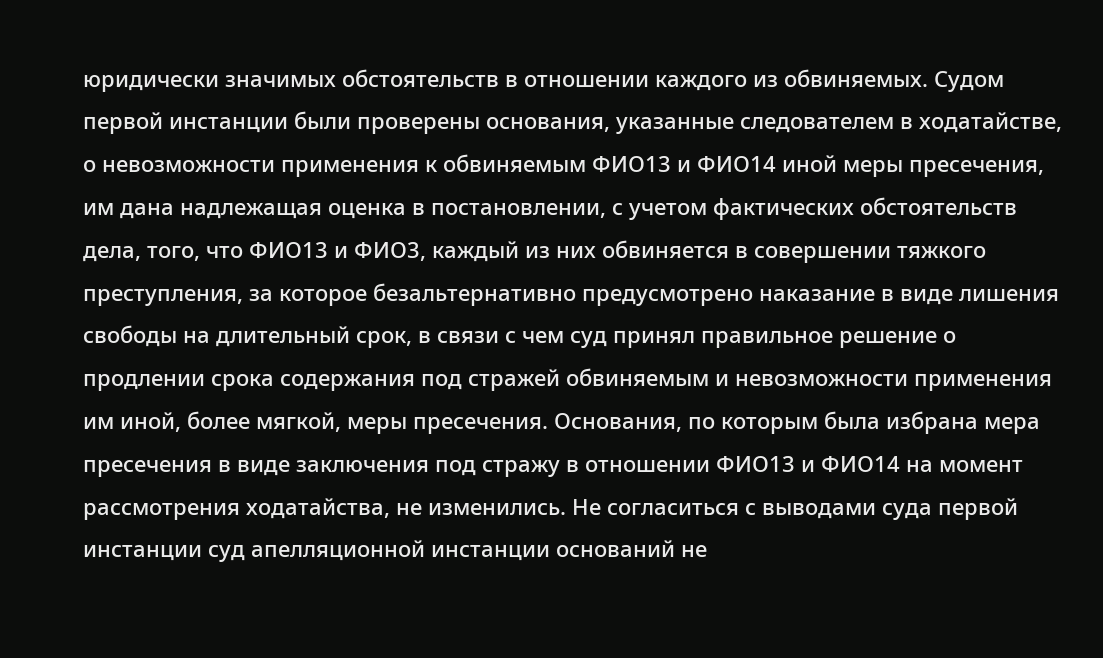юридически значимых обстоятельств в отношении каждого из обвиняемых. Судом первой инстанции были проверены основания, указанные следователем в ходатайстве, о невозможности применения к обвиняемым ФИО13 и ФИО14 иной меры пресечения, им дана надлежащая оценка в постановлении, с учетом фактических обстоятельств дела, того, что ФИО13 и ФИО3, каждый из них обвиняется в совершении тяжкого преступления, за которое безальтернативно предусмотрено наказание в виде лишения свободы на длительный срок, в связи с чем суд принял правильное решение о продлении срока содержания под стражей обвиняемым и невозможности применения им иной, более мягкой, меры пресечения. Основания, по которым была избрана мера пресечения в виде заключения под стражу в отношении ФИО13 и ФИО14 на момент рассмотрения ходатайства, не изменились. Не согласиться с выводами суда первой инстанции суд апелляционной инстанции оснований не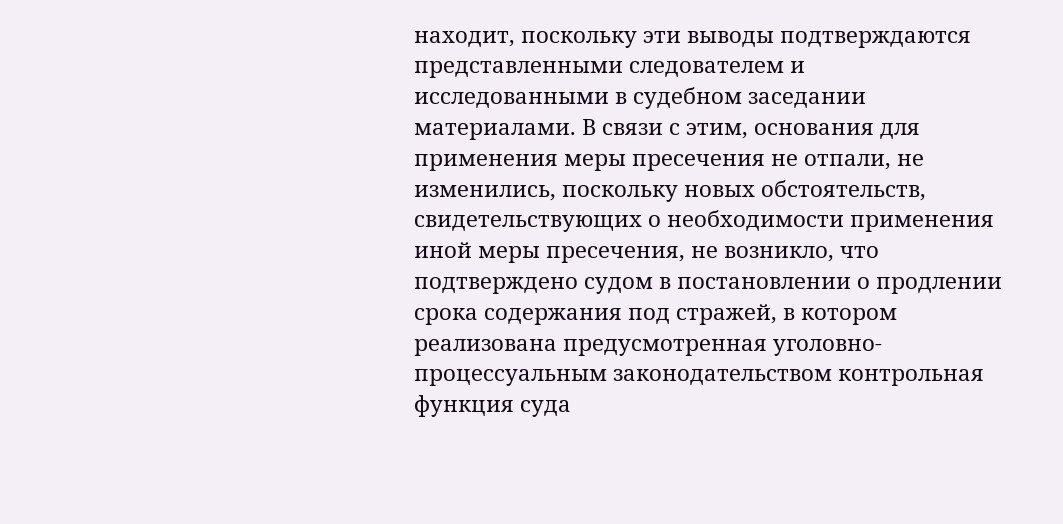находит, поскольку эти выводы подтверждаются представленными следователем и исследованными в судебном заседании материалами. В связи с этим, основания для применения меры пресечения не отпали, не изменились, поскольку новых обстоятельств, свидетельствующих о необходимости применения иной меры пресечения, не возникло, что подтверждено судом в постановлении о продлении срока содержания под стражей, в котором реализована предусмотренная уголовно-процессуальным законодательством контрольная функция суда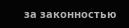за законностью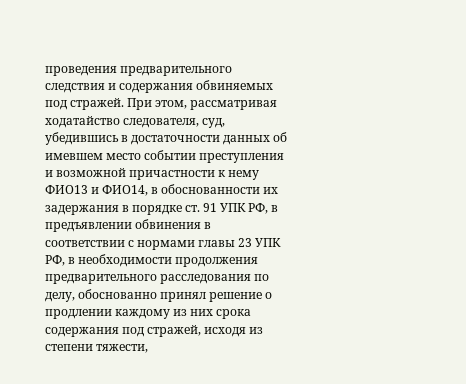проведения предварительного следствия и содержания обвиняемых под стражей. При этом, рассматривая ходатайство следователя, суд, убедившись в достаточности данных об имевшем место событии преступления и возможной причастности к нему ФИО13 и ФИО14, в обоснованности их задержания в порядке ст. 91 УПК РФ, в предъявлении обвинения в соответствии с нормами главы 23 УПК РФ, в необходимости продолжения предварительного расследования по делу, обоснованно принял решение о продлении каждому из них срока содержания под стражей, исходя из степени тяжести,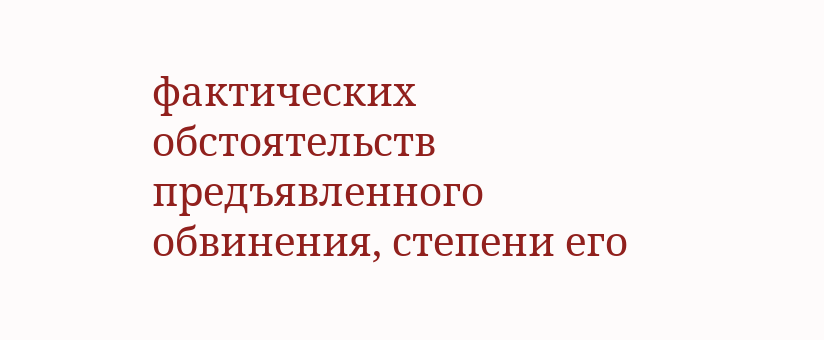фактических обстоятельств предъявленного обвинения, степени его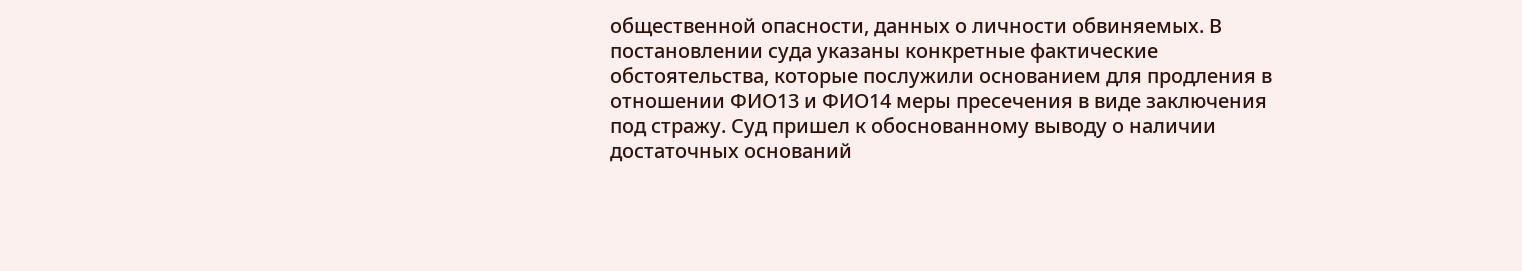общественной опасности, данных о личности обвиняемых. В постановлении суда указаны конкретные фактические обстоятельства, которые послужили основанием для продления в отношении ФИО13 и ФИО14 меры пресечения в виде заключения под стражу. Суд пришел к обоснованному выводу о наличии достаточных оснований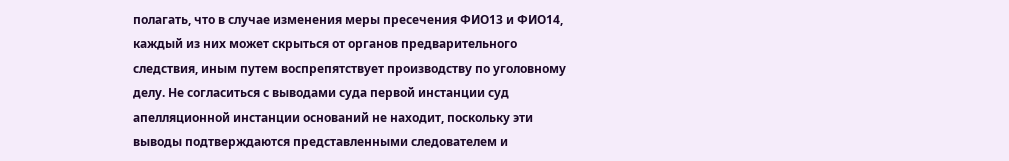полагать, что в случае изменения меры пресечения ФИО13 и ФИО14, каждый из них может скрыться от органов предварительного следствия, иным путем воспрепятствует производству по уголовному делу. Не согласиться с выводами суда первой инстанции суд апелляционной инстанции оснований не находит, поскольку эти выводы подтверждаются представленными следователем и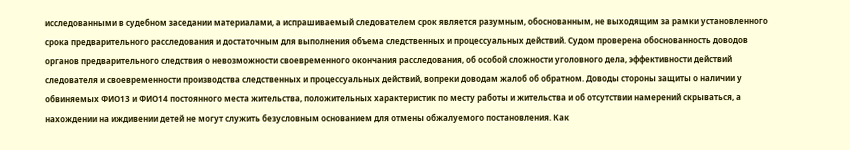исследованными в судебном заседании материалами, а испрашиваемый следователем срок является разумным, обоснованным, не выходящим за рамки установленного срока предварительного расследования и достаточным для выполнения объема следственных и процессуальных действий. Судом проверена обоснованность доводов органов предварительного следствия о невозможности своевременного окончания расследования, об особой сложности уголовного дела, эффективности действий следователя и своевременности производства следственных и процессуальных действий, вопреки доводам жалоб об обратном. Доводы стороны защиты о наличии у обвиняемых ФИО13 и ФИО14 постоянного места жительства, положительных характеристик по месту работы и жительства и об отсутствии намерений скрываться, а нахождении на иждивении детей не могут служить безусловным основанием для отмены обжалуемого постановления. Как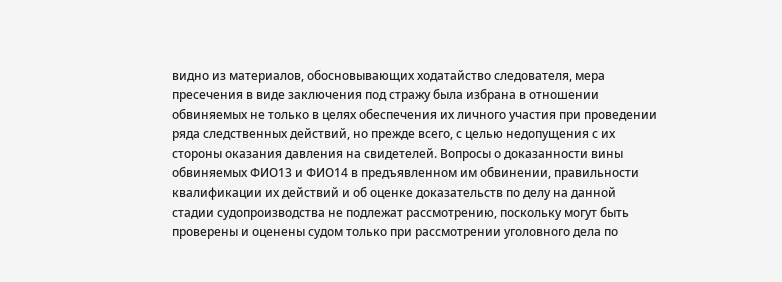видно из материалов, обосновывающих ходатайство следователя, мера пресечения в виде заключения под стражу была избрана в отношении обвиняемых не только в целях обеспечения их личного участия при проведении ряда следственных действий, но прежде всего, с целью недопущения с их стороны оказания давления на свидетелей. Вопросы о доказанности вины обвиняемых ФИО13 и ФИО14 в предъявленном им обвинении, правильности квалификации их действий и об оценке доказательств по делу на данной стадии судопроизводства не подлежат рассмотрению, поскольку могут быть проверены и оценены судом только при рассмотрении уголовного дела по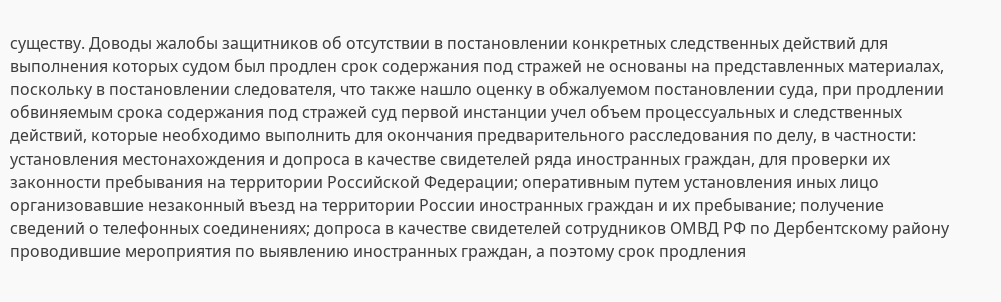существу. Доводы жалобы защитников об отсутствии в постановлении конкретных следственных действий для выполнения которых судом был продлен срок содержания под стражей не основаны на представленных материалах, поскольку в постановлении следователя, что также нашло оценку в обжалуемом постановлении суда, при продлении обвиняемым срока содержания под стражей суд первой инстанции учел объем процессуальных и следственных действий, которые необходимо выполнить для окончания предварительного расследования по делу, в частности: установления местонахождения и допроса в качестве свидетелей ряда иностранных граждан, для проверки их законности пребывания на территории Российской Федерации; оперативным путем установления иных лицо организовавшие незаконный въезд на территории России иностранных граждан и их пребывание; получение сведений о телефонных соединениях; допроса в качестве свидетелей сотрудников ОМВД РФ по Дербентскому району проводившие мероприятия по выявлению иностранных граждан, а поэтому срок продления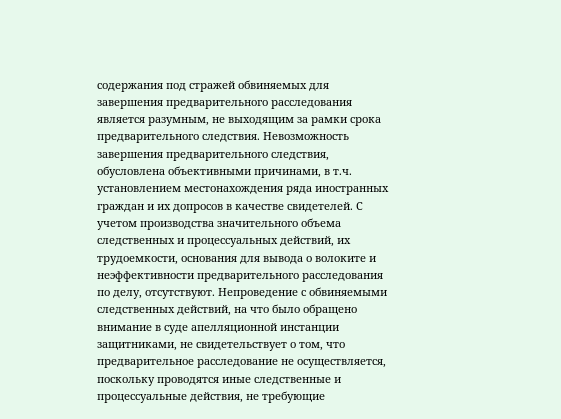содержания под стражей обвиняемых для завершения предварительного расследования является разумным, не выходящим за рамки срока предварительного следствия. Невозможность завершения предварительного следствия, обусловлена объективными причинами, в т.ч. установлением местонахождения ряда иностранных граждан и их допросов в качестве свидетелей. С учетом производства значительного объема следственных и процессуальных действий, их трудоемкости, основания для вывода о волоките и неэффективности предварительного расследования по делу, отсутствуют. Непроведение с обвиняемыми следственных действий, на что было обращено внимание в суде апелляционной инстанции защитниками, не свидетельствует о том, что предварительное расследование не осуществляется, поскольку проводятся иные следственные и процессуальные действия, не требующие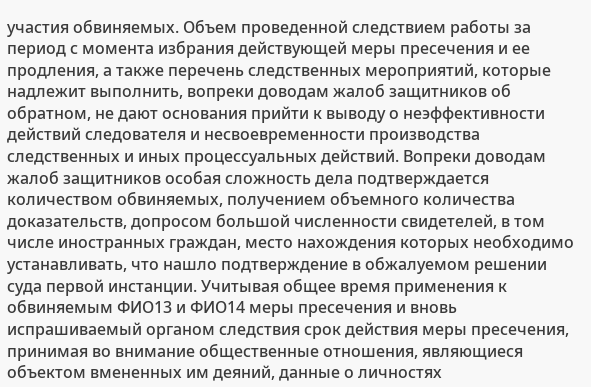участия обвиняемых. Объем проведенной следствием работы за период с момента избрания действующей меры пресечения и ее продления, а также перечень следственных мероприятий, которые надлежит выполнить, вопреки доводам жалоб защитников об обратном, не дают основания прийти к выводу о неэффективности действий следователя и несвоевременности производства следственных и иных процессуальных действий. Вопреки доводам жалоб защитников особая сложность дела подтверждается количеством обвиняемых, получением объемного количества доказательств, допросом большой численности свидетелей, в том числе иностранных граждан, место нахождения которых необходимо устанавливать, что нашло подтверждение в обжалуемом решении суда первой инстанции. Учитывая общее время применения к обвиняемым ФИО13 и ФИО14 меры пресечения и вновь испрашиваемый органом следствия срок действия меры пресечения, принимая во внимание общественные отношения, являющиеся объектом вмененных им деяний, данные о личностях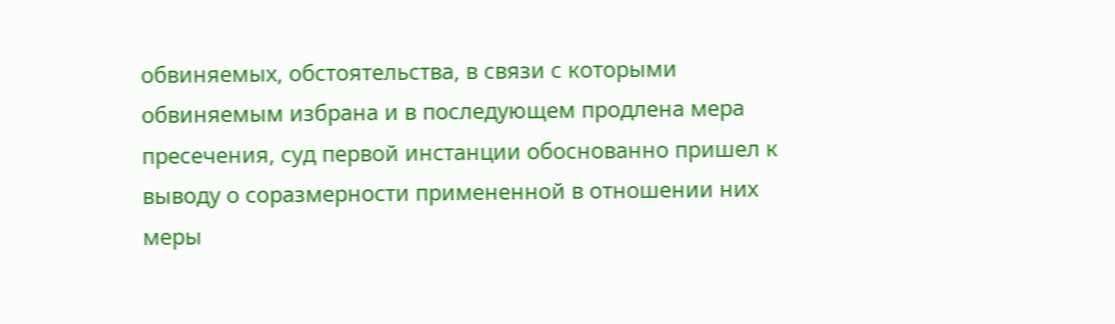обвиняемых, обстоятельства, в связи с которыми обвиняемым избрана и в последующем продлена мера пресечения, суд первой инстанции обоснованно пришел к выводу о соразмерности примененной в отношении них меры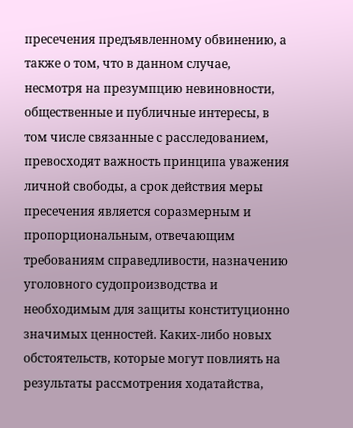пресечения предъявленному обвинению, а также о том, что в данном случае, несмотря на презумпцию невиновности, общественные и публичные интересы, в том числе связанные с расследованием, превосходят важность принципа уважения личной свободы, а срок действия меры пресечения является соразмерным и пропорциональным, отвечающим требованиям справедливости, назначению уголовного судопроизводства и необходимым для защиты конституционно значимых ценностей. Каких-либо новых обстоятельств, которые могут повлиять на результаты рассмотрения ходатайства,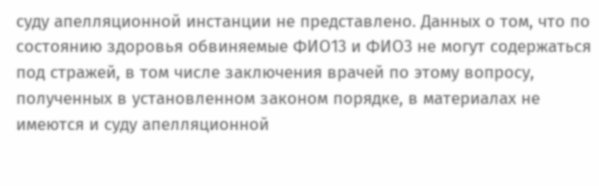суду апелляционной инстанции не представлено. Данных о том, что по состоянию здоровья обвиняемые ФИО13 и ФИО3 не могут содержаться под стражей, в том числе заключения врачей по этому вопросу, полученных в установленном законом порядке, в материалах не имеются и суду апелляционной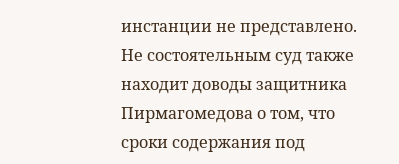инстанции не представлено. Не состоятельным суд также находит доводы защитника Пирмагомедова о том, что сроки содержания под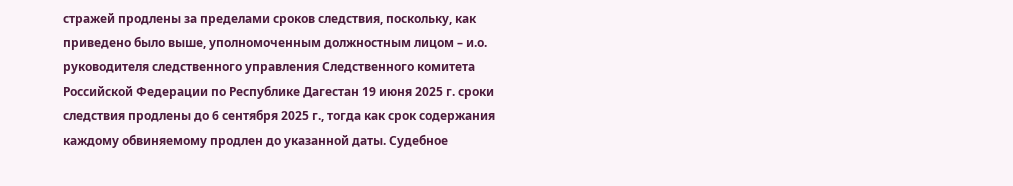стражей продлены за пределами сроков следствия, поскольку, как приведено было выше, уполномоченным должностным лицом – и.о. руководителя следственного управления Следственного комитета Российской Федерации по Республике Дагестан 19 июня 2025 г. сроки следствия продлены до 6 сентября 2025 г., тогда как срок содержания каждому обвиняемому продлен до указанной даты. Судебное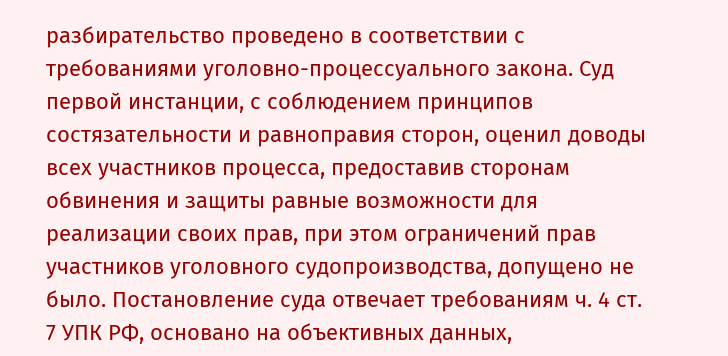разбирательство проведено в соответствии с требованиями уголовно-процессуального закона. Суд первой инстанции, с соблюдением принципов состязательности и равноправия сторон, оценил доводы всех участников процесса, предоставив сторонам обвинения и защиты равные возможности для реализации своих прав, при этом ограничений прав участников уголовного судопроизводства, допущено не было. Постановление суда отвечает требованиям ч. 4 ст. 7 УПК РФ, основано на объективных данных,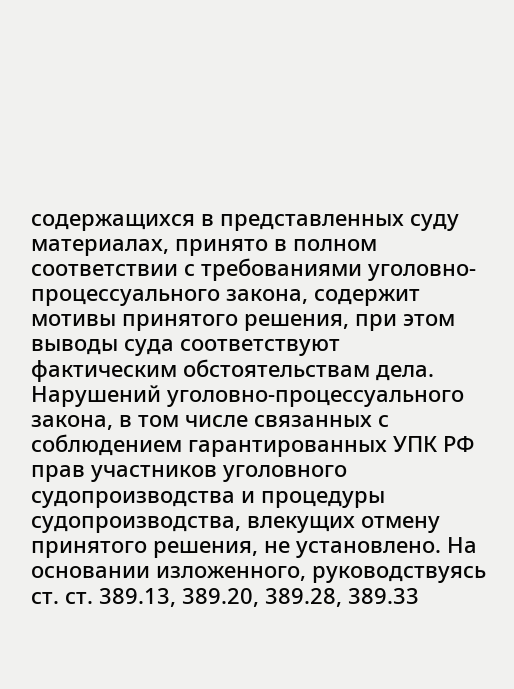содержащихся в представленных суду материалах, принято в полном соответствии с требованиями уголовно-процессуального закона, содержит мотивы принятого решения, при этом выводы суда соответствуют фактическим обстоятельствам дела. Нарушений уголовно-процессуального закона, в том числе связанных с соблюдением гарантированных УПК РФ прав участников уголовного судопроизводства и процедуры судопроизводства, влекущих отмену принятого решения, не установлено. На основании изложенного, руководствуясь ст. ст. 389.13, 389.20, 389.28, 389.33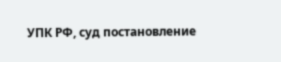УПК РФ, суд постановление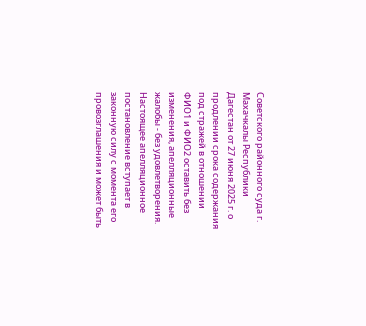Советского районного суда г. Махачкалы Республики Дагестан от 27 июня 2025 г. о продлении срока содержания под стражей в отношении ФИО1 и ФИО2 оставить без изменения, апелляционные жалобы - без удовлетворения. Настоящее апелляционное постановление вступает в законную силу с момента его провозглашения и может быть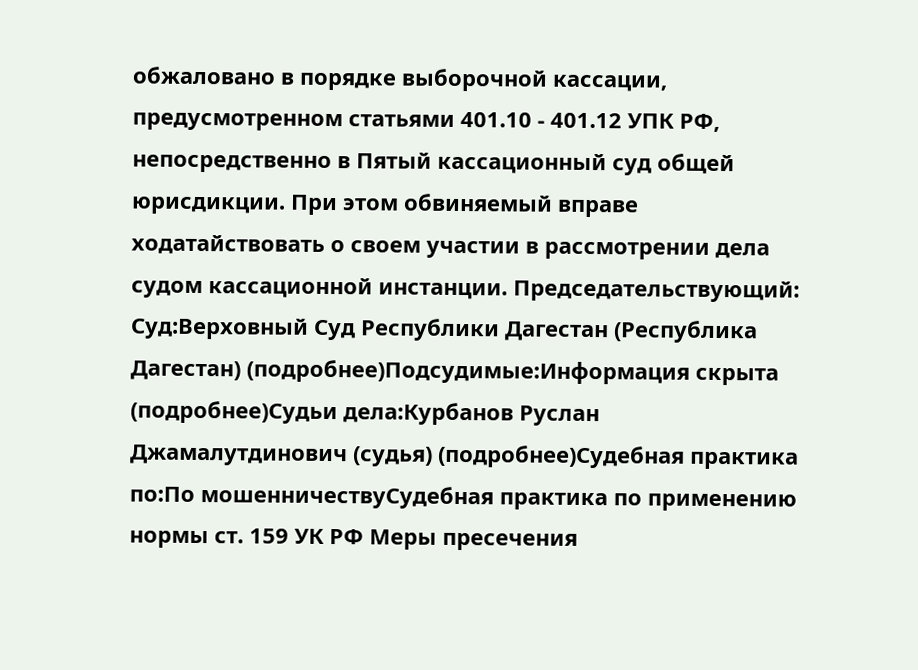обжаловано в порядке выборочной кассации, предусмотренном статьями 401.10 - 401.12 УПК РФ, непосредственно в Пятый кассационный суд общей юрисдикции. При этом обвиняемый вправе ходатайствовать о своем участии в рассмотрении дела судом кассационной инстанции. Председательствующий: Суд:Верховный Суд Республики Дагестан (Республика Дагестан) (подробнее)Подсудимые:Информация скрыта (подробнее)Судьи дела:Курбанов Руслан Джамалутдинович (судья) (подробнее)Судебная практика по:По мошенничествуСудебная практика по применению нормы ст. 159 УК РФ Меры пресечения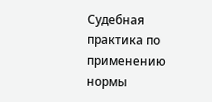Судебная практика по применению нормы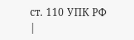ст. 110 УПК РФ |